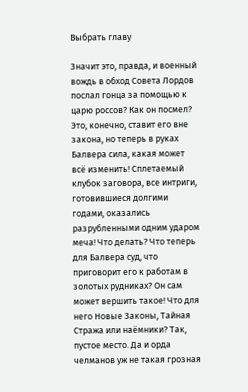Выбрать главу

Значит это, правда, и военный вождь в обход Совета Лордов послал гонца за помощью к царю россов? Как он посмел? Это, конечно, ставит его вне закона, но теперь в руках Балвера сила, какая может всё изменить! Сплетаемый клубок заговора, все интриги, готовившиеся долгими годами, оказались разрубленными одним ударом меча! Что делать? Что теперь для Балвера суд, что приговорит его к работам в золотых рудниках? Он сам может вершить такое! Что для него Новые Законы, Тайная Стража или наёмники? Так, пустое место. Да и орда челманов уж не такая грозная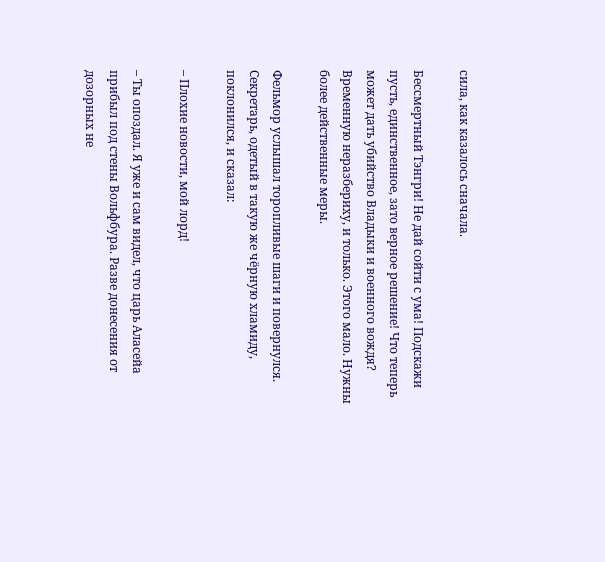сила, как казалось сначала.

Бессмертный Тэнгри! Не дай сойти с ума! Подскажи пусть, единственное, зато верное решение! Что теперь может дать убийство Владыки и военного вождя? Временную неразбериху, и только. Этого мало. Нужны более действенные меры.

Фельмор услышал торопливые шаги и повернулся. Секретарь, одетый в такую же чёрную хламиду, поклонился, и сказал:

– Плохие новости, мой лорд!

– Ты опоздал. Я уже и сам видел, что царь Аласейа прибыл под стены Вольфбура. Разве донесения от дозорных не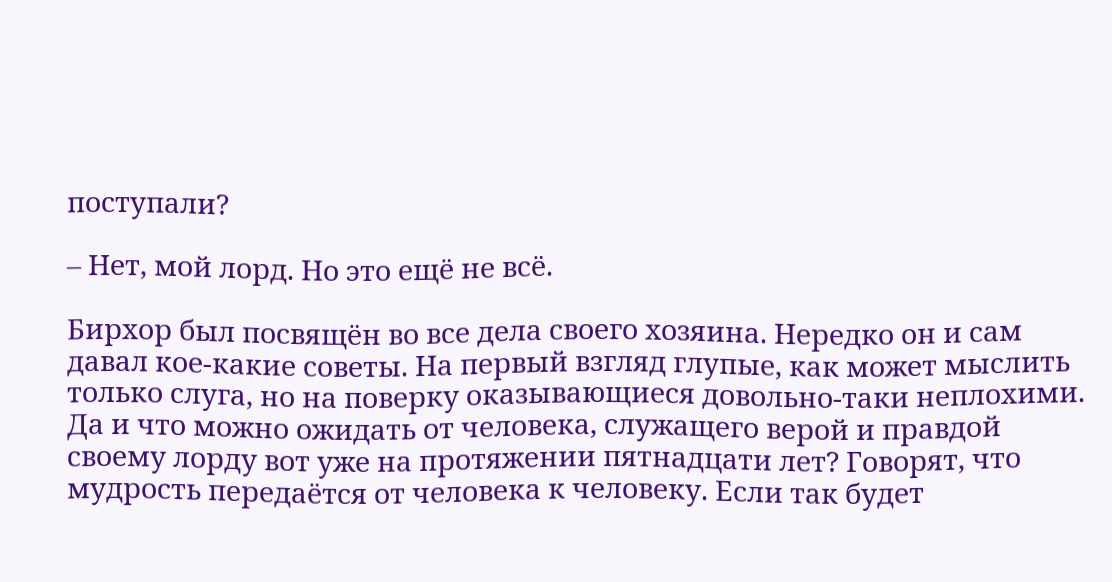поступали?

– Нет, мой лорд. Но это ещё не всё.

Бирхор был посвящён во все дела своего хозяина. Нередко он и сам давал кое-какие советы. На первый взгляд глупые, как может мыслить только слуга, но на поверку оказывающиеся довольно-таки неплохими. Да и что можно ожидать от человека, служащего верой и правдой своему лорду вот уже на протяжении пятнадцати лет? Говорят, что мудрость передаётся от человека к человеку. Если так будет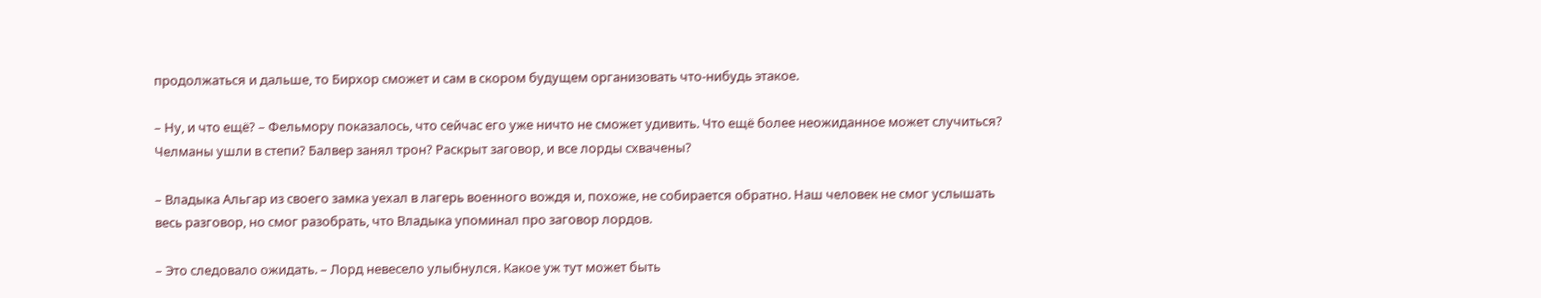продолжаться и дальше, то Бирхор сможет и сам в скором будущем организовать что-нибудь этакое.

– Ну, и что ещё? – Фельмору показалось, что сейчас его уже ничто не сможет удивить. Что ещё более неожиданное может случиться? Челманы ушли в степи? Балвер занял трон? Раскрыт заговор, и все лорды схвачены?

– Владыка Альгар из своего замка уехал в лагерь военного вождя и, похоже, не собирается обратно. Наш человек не смог услышать весь разговор, но смог разобрать, что Владыка упоминал про заговор лордов.

– Это следовало ожидать. – Лорд невесело улыбнулся. Какое уж тут может быть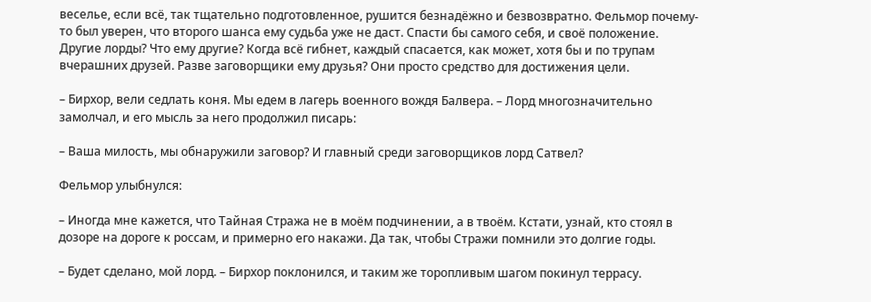веселье, если всё, так тщательно подготовленное, рушится безнадёжно и безвозвратно. Фельмор почему-то был уверен, что второго шанса ему судьба уже не даст. Спасти бы самого себя, и своё положение. Другие лорды? Что ему другие? Когда всё гибнет, каждый спасается, как может, хотя бы и по трупам вчерашних друзей. Разве заговорщики ему друзья? Они просто средство для достижения цели.

– Бирхор, вели седлать коня. Мы едем в лагерь военного вождя Балвера. – Лорд многозначительно замолчал, и его мысль за него продолжил писарь:

– Ваша милость, мы обнаружили заговор? И главный среди заговорщиков лорд Сатвел?

Фельмор улыбнулся:

– Иногда мне кажется, что Тайная Стража не в моём подчинении, а в твоём. Кстати, узнай, кто стоял в дозоре на дороге к россам, и примерно его накажи. Да так, чтобы Стражи помнили это долгие годы.

– Будет сделано, мой лорд. – Бирхор поклонился, и таким же торопливым шагом покинул террасу.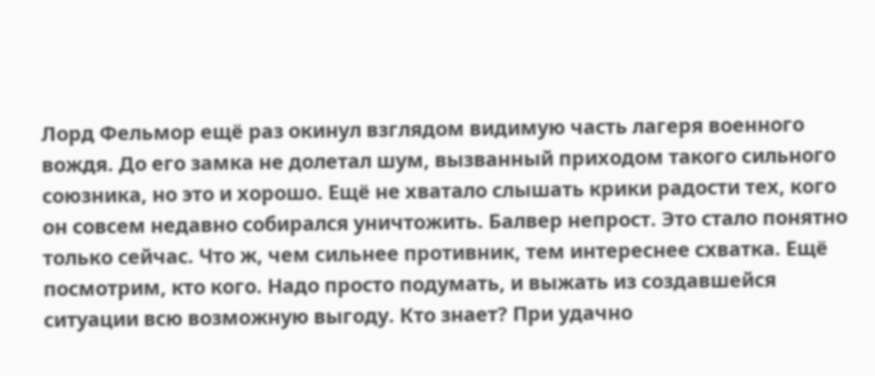Лорд Фельмор ещё раз окинул взглядом видимую часть лагеря военного вождя. До его замка не долетал шум, вызванный приходом такого сильного союзника, но это и хорошо. Ещё не хватало слышать крики радости тех, кого он совсем недавно собирался уничтожить. Балвер непрост. Это стало понятно только сейчас. Что ж, чем сильнее противник, тем интереснее схватка. Ещё посмотрим, кто кого. Надо просто подумать, и выжать из создавшейся ситуации всю возможную выгоду. Кто знает? При удачно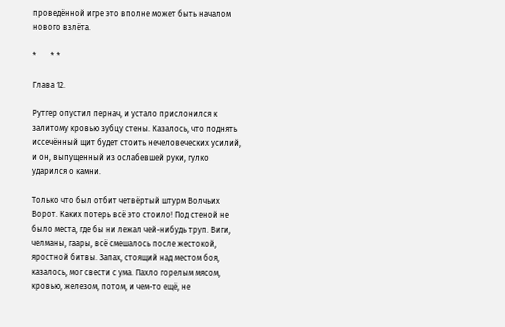проведённой игре это вполне может быть началом нового взлёта.

*       * *

Глава 12.

Рутгер опустил пернач, и устало прислонился к залитому кровью зубцу стены. Казалось, что поднять иссечённый щит будет стоить нечеловеческих усилий, и он, выпущенный из ослабевшей руки, гулко ударился о камни.

Только что был отбит четвёртый штурм Волчьих Ворот. Каких потерь всё это стоило! Под стеной не было места, где бы ни лежал чей-нибудь труп. Виги, челманы, гаары, всё смешалось после жестокой, яростной битвы. Запах, стоящий над местом боя, казалось, мог свести с ума. Пахло горелым мясом, кровью, железом, потом, и чем-то ещё, не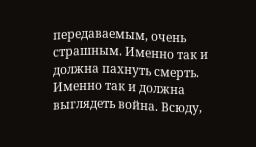передаваемым, очень страшным. Именно так и должна пахнуть смерть. Именно так и должна выглядеть война. Всюду,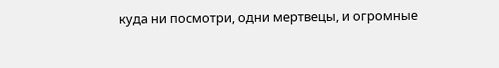куда ни посмотри, одни мертвецы, и огромные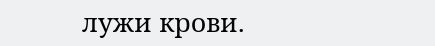лужи крови.